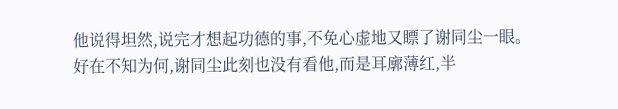他说得坦然,说完才想起功德的事,不免心虚地又瞟了谢同尘一眼。
好在不知为何,谢同尘此刻也没有看他,而是耳廓薄红,半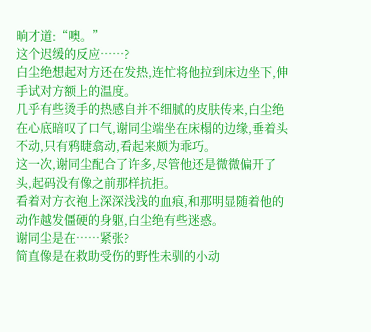晌才道:“噢。”
这个迟缓的反应……?
白尘绝想起对方还在发热,连忙将他拉到床边坐下,伸手试对方额上的温度。
几乎有些烫手的热感自并不细腻的皮肤传来,白尘绝在心底暗叹了口气,谢同尘端坐在床榻的边缘,垂着头不动,只有鸦睫翕动,看起来颇为乖巧。
这一次,谢同尘配合了许多,尽管他还是微微偏开了头,起码没有像之前那样抗拒。
看着对方衣袍上深深浅浅的血痕,和那明显随着他的动作越发僵硬的身躯,白尘绝有些迷惑。
谢同尘是在……紧张?
简直像是在救助受伤的野性未驯的小动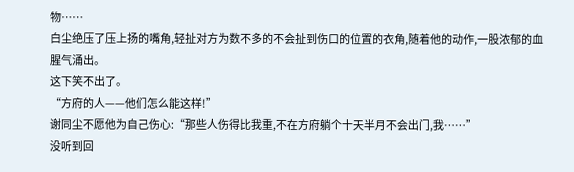物……
白尘绝压了压上扬的嘴角,轻扯对方为数不多的不会扯到伤口的位置的衣角,随着他的动作,一股浓郁的血腥气涌出。
这下笑不出了。
“方府的人——他们怎么能这样!”
谢同尘不愿他为自己伤心:“那些人伤得比我重,不在方府躺个十天半月不会出门,我……”
没听到回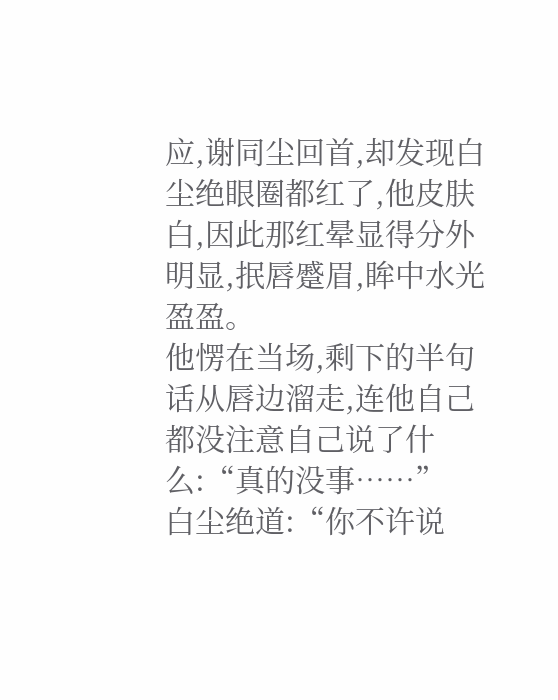应,谢同尘回首,却发现白尘绝眼圈都红了,他皮肤白,因此那红晕显得分外明显,抿唇蹙眉,眸中水光盈盈。
他愣在当场,剩下的半句话从唇边溜走,连他自己都没注意自己说了什么:“真的没事……”
白尘绝道:“你不许说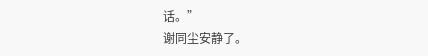话。”
谢同尘安静了。